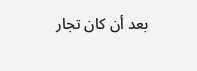بعد أن كان تجار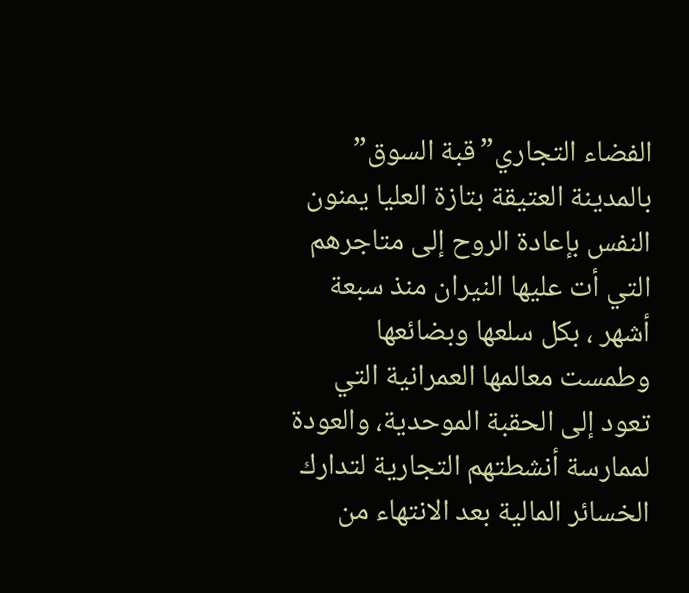الفضاء التجاري”قبة السوق” بالمدينة العتيقة بتازة العليا يمنون النفس بإعادة الروح إلى متاجرهم التي أت عليها النيران منذ سبعة أشهر ، بكل سلعها وبضائعها وطمست معالمها العمرانية التي تعود إلى الحقبة الموحدية، والعودة لممارسة أنشطتهم التجارية لتدارك الخسائر المالية بعد الانتهاء من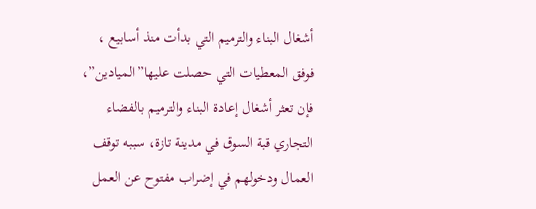أشغال البناء والترميم التي بدأت منذ أسابيع ،
فوفق المعطيات التي حصلت عليها”الميادين”، فإن تعثر أشغال إعادة البناء والترميم بالفضاء التجاري قبة السوق في مدينة تازة، سببه توقف العمال ودخولهم في إضراب مفتوح عن العمل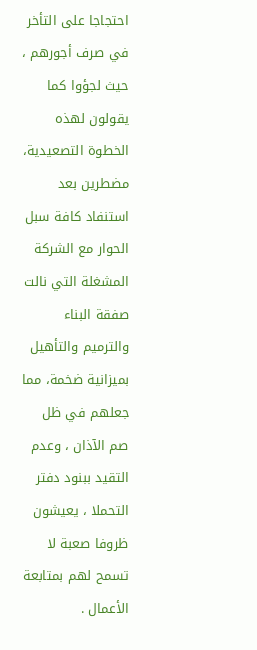احتجاجا على التأخر في صرف أجورهم ، حيث لجؤوا كما يقولون لهذه الخطوة التصعيدية، مضطرين بعد استنفاد كافة سبل الحوار مع الشركة المشغلة التي نالت صفقة البناء والترميم والتأهيل بميزانية ضخمة، مما جعلهم في ظل صم الآذان ، وعدم التقيد ببنود دفتر التحملا ، يعيشون ظروفا صعبة لا تسمح لهم بمتابعة الأعمال .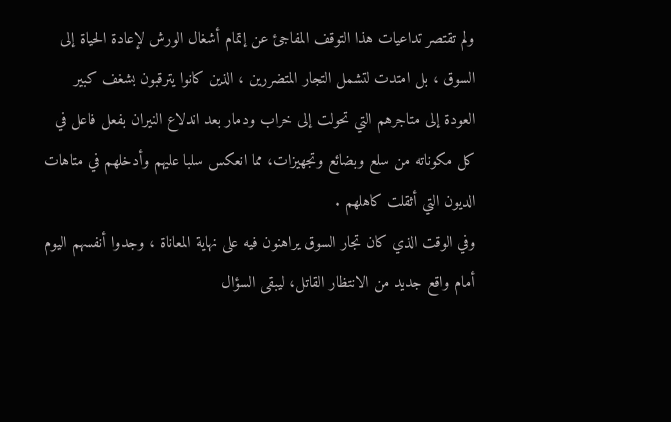ولم تقتصر تداعيات هذا التوقف المفاجئ عن إتمام أشغال الورش لإعادة الحياة إلى السوق ، بل امتدت لتشمل التجار المتضررين ، الذين كانوا يترقبون بشغف كبير العودة إلى متاجرهم التي تحولت إلى خراب ودمار بعد اندلاع النيران بفعل فاعل في كل مكوناته من سلع وبضائع وتجهيزات، مما انعكس سلبا عليهم وأدخلهم في متاهات الديون التي أثقلت كاهلهم .
وفي الوقت الذي كان تجار السوق يراهنون فيه على نهاية المعاناة ، وجدوا أنفسهم اليوم أمام واقع جديد من الانتظار القاتل، ليبقى السؤال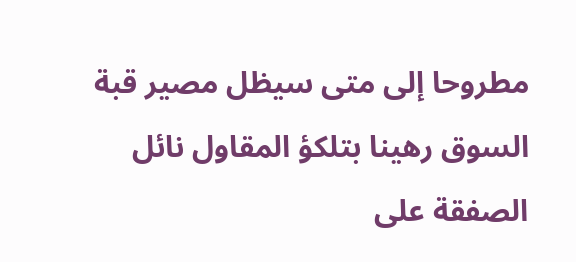مطروحا إلى متى سيظل مصير قبة السوق رهينا بتلكؤ المقاول نائل الصفقة على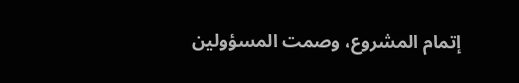إتمام المشروع، وصمت المسؤولين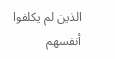الذين لم يكلفوا أنفسهم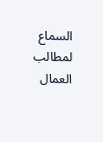السماع لمطالب العمال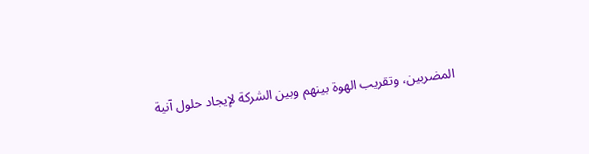المضربين، وتقريب الهوة بينهم وبين الشركة لإيجاد حلول آنية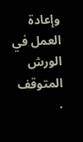وإعادة العمل في الورش المتوقف .